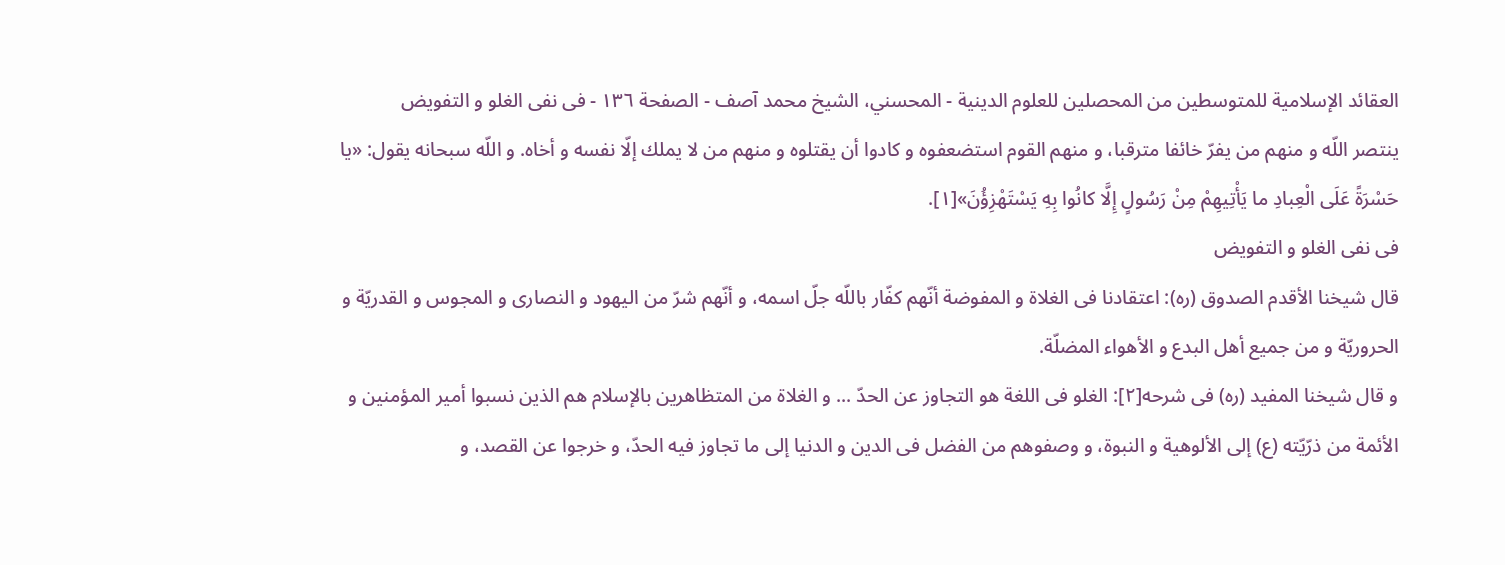العقائد الإسلامية للمتوسطين من المحصلين للعلوم الدينية - المحسني، الشيخ محمد آصف - الصفحة ١٣٦ - فى نفى الغلو و التفويض
ينتصر اللّه و منهم من يفرّ خائفا مترقبا، و منهم القوم استضعفوه و كادوا أن يقتلوه و منهم من لا يملك إلّا نفسه و أخاه. و اللّه سبحانه يقول: «يا حَسْرَةً عَلَى الْعِبادِ ما يَأْتِيهِمْ مِنْ رَسُولٍ إِلَّا كانُوا بِهِ يَسْتَهْزِؤُنَ»[١].
فى نفى الغلو و التفويض
قال شيخنا الأقدم الصدوق (ره): اعتقادنا فى الغلاة و المفوضة أنّهم كفّار باللّه جلّ اسمه، و أنّهم شرّ من اليهود و النصارى و المجوس و القدريّة و الحروريّة و من جميع أهل البدع و الأهواء المضلّة.
و قال شيخنا المفيد (ره) فى شرحه[٢]: الغلو فى اللغة هو التجاوز عن الحدّ ... و الغلاة من المتظاهرين بالإسلام هم الذين نسبوا أمير المؤمنين و الأئمة من ذرّيّته (ع) إلى الألوهية و النبوة، و وصفوهم من الفضل فى الدين و الدنيا إلى ما تجاوز فيه الحدّ، و خرجوا عن القصد، و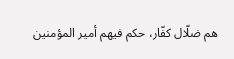هم ضلّال كفّار، حكم فيهم أمير المؤمنين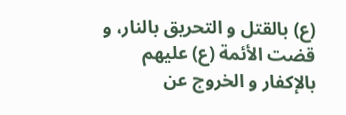(ع) بالقتل و التحريق بالنار، و قضت الأئمة (ع) عليهم بالإكفار و الخروج عن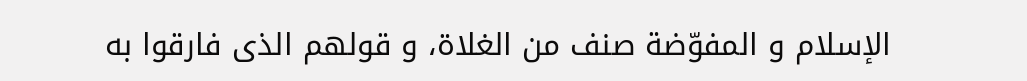الإسلام و المفوّضة صنف من الغلاة، و قولهم الذى فارقوا به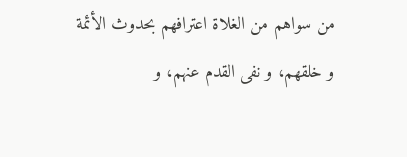من سواهم من الغلاة اعترافهم بحدوث الأئمة و خلقهم، و نفى القدم عنهم، و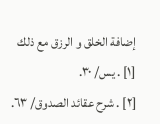إضافة الخلق و الرزق مع ذلك
[١] . يس/ ٣٠.
[٢] . شرح عقائد الصدوق/ ٦٣.